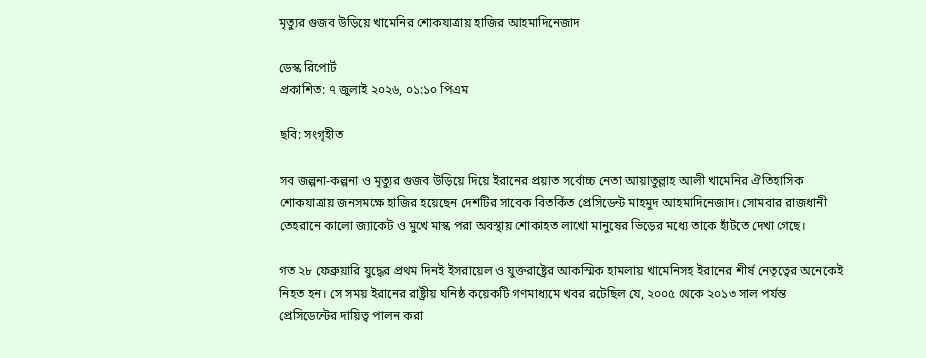মৃত্যুর গুজব উড়িয়ে খামেনির শোকযাত্রায় হাজির আহমাদিনেজাদ

ডেস্ক রিপোর্ট
প্রকাশিত: ৭ জুলাই ২০২৬, ০১:১০ পিএম

ছবি: সংগৃহীত

সব জল্পনা-কল্পনা ও মৃত্যুর গুজব উড়িয়ে দিয়ে ইরানের প্রয়াত সর্বোচ্চ নেতা আয়াতুল্লাহ আলী খামেনির ঐতিহাসিক শোকযাত্রায় জনসমক্ষে হাজির হয়েছেন দেশটির সাবেক বিতর্কিত প্রেসিডেন্ট মাহমুদ আহমাদিনেজাদ। সোমবার রাজধানী তেহরানে কালো জ্যাকেট ও মুখে মাস্ক পরা অবস্থায় শোকাহত লাখো মানুষের ভিড়ের মধ্যে তাকে হাঁটতে দেখা গেছে।

গত ২৮ ফেব্রুয়ারি যুদ্ধের প্রথম দিনই ইসরায়েল ও যুক্তরাষ্ট্রের আকস্মিক হামলায় খামেনিসহ ইরানের শীর্ষ নেতৃত্বের অনেকেই নিহত হন। সে সময় ইরানের রাষ্ট্রীয় ঘনিষ্ঠ কয়েকটি গণমাধ্যমে খবর রটেছিল যে, ২০০৫ থেকে ২০১৩ সাল পর্যন্ত প্রেসিডেন্টের দায়িত্ব পালন করা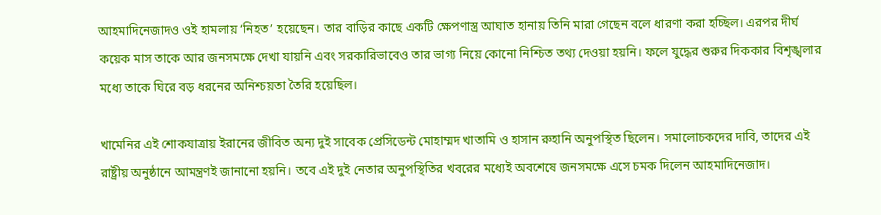আহমাদিনেজাদও ওই হামলায় ‘নিহত’ হয়েছেন। তার বাড়ির কাছে একটি ক্ষেপণাস্ত্র আঘাত হানায় তিনি মারা গেছেন বলে ধারণা করা হচ্ছিল। এরপর দীর্ঘ কয়েক মাস তাকে আর জনসমক্ষে দেখা যায়নি এবং সরকারিভাবেও তার ভাগ্য নিয়ে কোনো নিশ্চিত তথ্য দেওয়া হয়নি। ফলে যুদ্ধের শুরুর দিককার বিশৃঙ্খলার মধ্যে তাকে ঘিরে বড় ধরনের অনিশ্চয়তা তৈরি হয়েছিল।

খামেনির এই শোকযাত্রায় ইরানের জীবিত অন্য দুই সাবেক প্রেসিডেন্ট মোহাম্মদ খাতামি ও হাসান রুহানি অনুপস্থিত ছিলেন। সমালোচকদের দাবি, তাদের এই রাষ্ট্রীয় অনুষ্ঠানে আমন্ত্রণই জানানো হয়নি। তবে এই দুই নেতার অনুপস্থিতির খবরের মধ্যেই অবশেষে জনসমক্ষে এসে চমক দিলেন আহমাদিনেজাদ।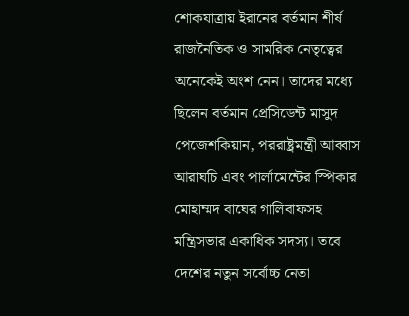শোকযাত্রায় ইরানের বর্তমান শীর্ষ রাজনৈতিক ও সামরিক নেতৃত্বের অনেকেই অংশ নেন। তাদের মধ্যে ছিলেন বর্তমান প্রেসিডেন্ট মাসুদ পেজেশকিয়ান, পররাষ্ট্রমন্ত্রী আব্বাস আরাঘচি এবং পার্লামেন্টের স্পিকার মোহাম্মদ বাঘের গালিবাফসহ মন্ত্রিসভার একাধিক সদস্য। তবে দেশের নতুন সর্বোচ্চ নেতা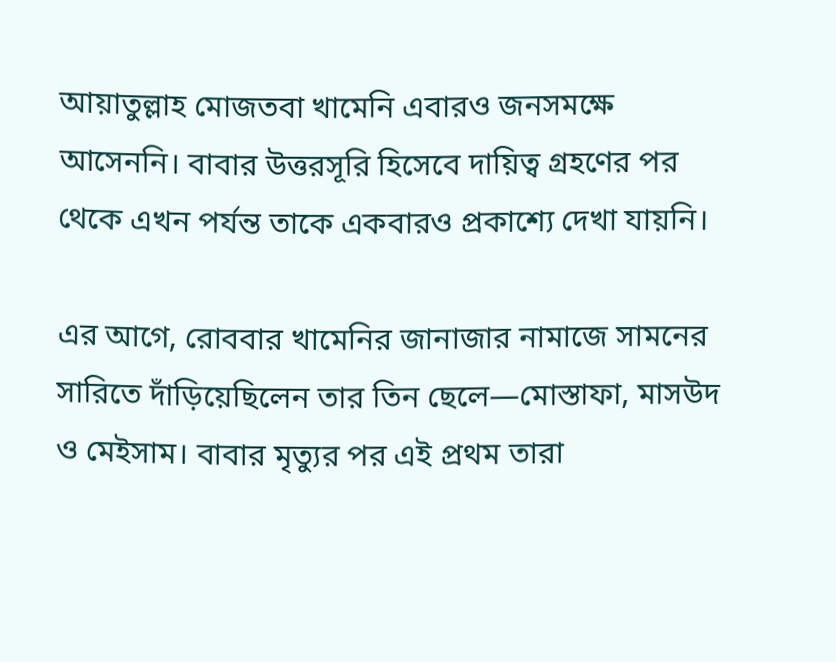আয়াতুল্লাহ মোজতবা খামেনি এবারও জনসমক্ষে আসেননি। বাবার উত্তরসূরি হিসেবে দায়িত্ব গ্রহণের পর থেকে এখন পর্যন্ত তাকে একবারও প্রকাশ্যে দেখা যায়নি।

এর আগে, রোববার খামেনির জানাজার নামাজে সামনের সারিতে দাঁড়িয়েছিলেন তার তিন ছেলে—মোস্তাফা, মাসউদ ও মেইসাম। বাবার মৃত্যুর পর এই প্রথম তারা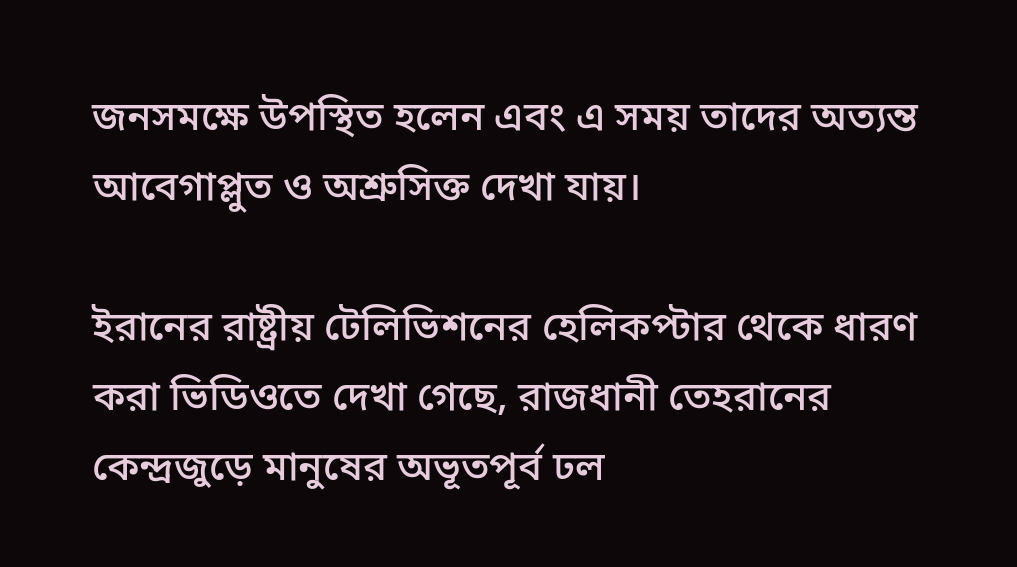জনসমক্ষে উপস্থিত হলেন এবং এ সময় তাদের অত্যন্ত আবেগাপ্লুত ও অশ্রুসিক্ত দেখা যায়।

ইরানের রাষ্ট্রীয় টেলিভিশনের হেলিকপ্টার থেকে ধারণ করা ভিডিওতে দেখা গেছে, রাজধানী তেহরানের কেন্দ্রজুড়ে মানুষের অভূতপূর্ব ঢল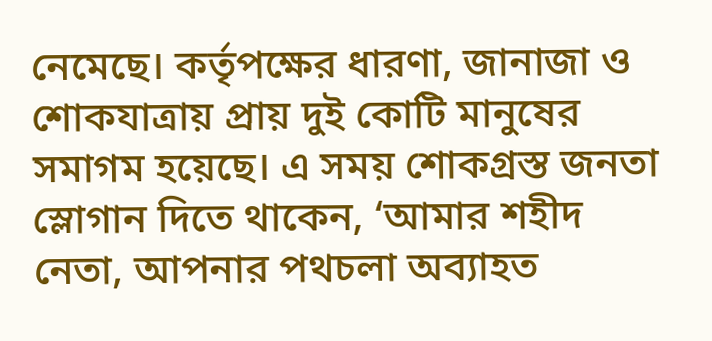নেমেছে। কর্তৃপক্ষের ধারণা, জানাজা ও শোকযাত্রায় প্রায় দুই কোটি মানুষের সমাগম হয়েছে। এ সময় শোকগ্রস্ত জনতা স্লোগান দিতে থাকেন, ‘আমার শহীদ নেতা, আপনার পথচলা অব্যাহত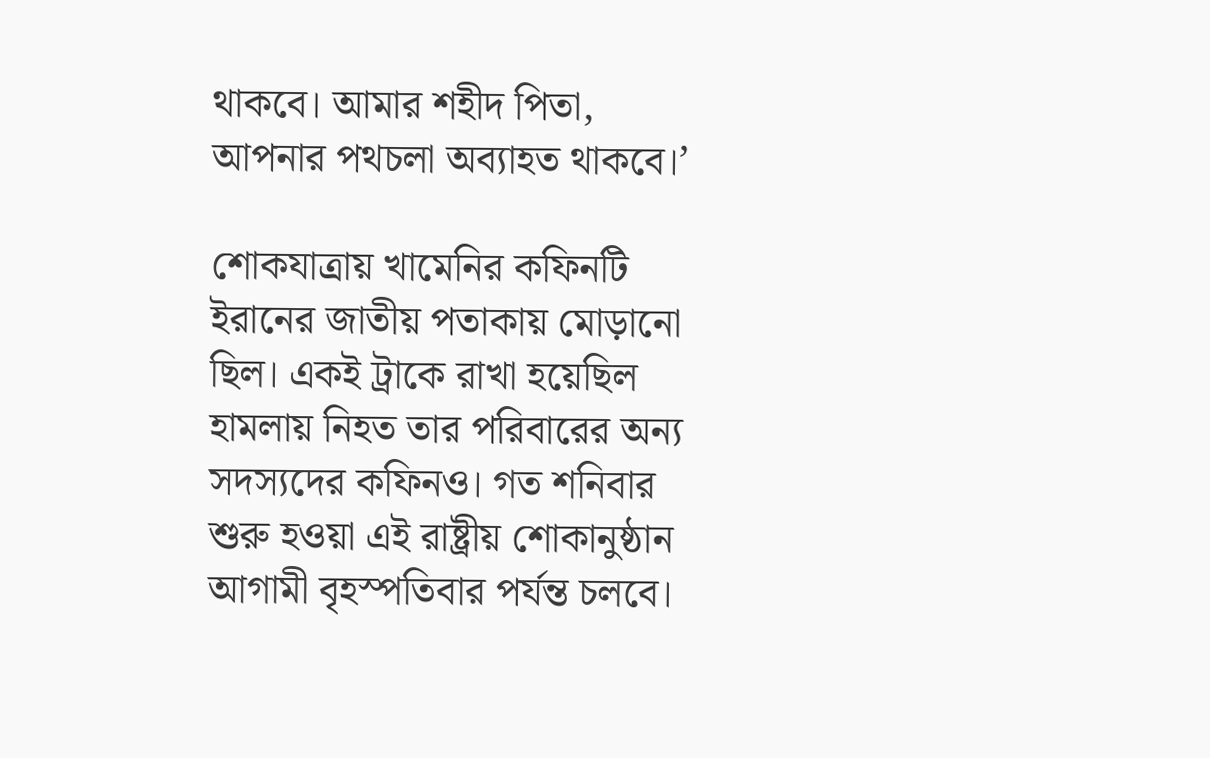থাকবে। আমার শহীদ পিতা, আপনার পথচলা অব্যাহত থাকবে।’

শোকযাত্রায় খামেনির কফিনটি ইরানের জাতীয় পতাকায় মোড়ানো ছিল। একই ট্রাকে রাখা হয়েছিল হামলায় নিহত তার পরিবারের অন্য সদস্যদের কফিনও। গত শনিবার শুরু হওয়া এই রাষ্ট্রীয় শোকানুষ্ঠান আগামী বৃহস্পতিবার পর্যন্ত চলবে।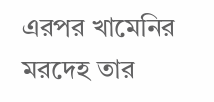এরপর খামেনির মরদেহ তার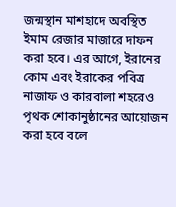জন্মস্থান মাশহাদে অবস্থিত ইমাম রেজার মাজারে দাফন করা হবে। এর আগে, ইরানের কোম এবং ইরাকের পবিত্র নাজাফ ও কারবালা শহরেও পৃথক শোকানুষ্ঠানের আয়োজন করা হবে বলে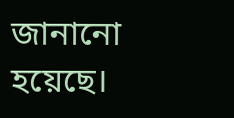জানানো হয়েছে।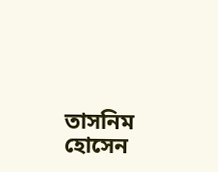তাসনিম হোসেন